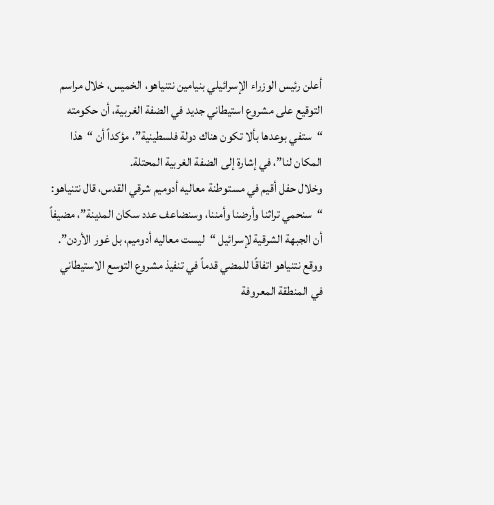أعلن رئيس الوزراء الإسرائيلي بنيامين نتنياهو، الخميس، خلال مراسم التوقيع على مشروع استيطاني جديد في الضفة الغربية، أن حكومته “ستفي بوعدها بألا تكون هناك دولة فلسطينية”، مؤكداً أن “هذا المكان لنا”، في إشارة إلى الضفة الغربية المحتلة.
وخلال حفل أقيم في مستوطنة معاليه أدوميم شرقي القدس، قال نتنياهو: “سنحمي تراثنا وأرضنا وأمننا، وسنضاعف عدد سكان المدينة”، مضيفاً أن الجبهة الشرقية لإسرائيل “ليست معاليه أدوميم، بل غور الأردن”.
ووقع نتنياهو اتفاقًا للمضي قدماً في تنفيذ مشروع التوسع الاستيطاني في المنطقة المعروفة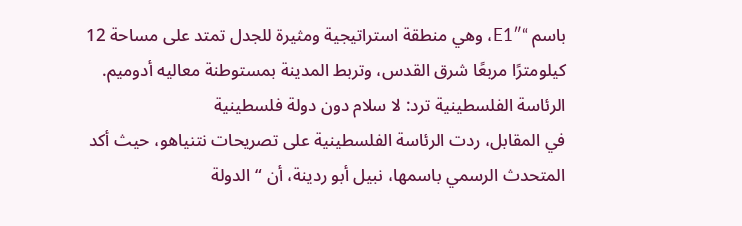باسم “E1″، وهي منطقة استراتيجية ومثيرة للجدل تمتد على مساحة 12 كيلومترًا مربعًا شرق القدس، وتربط المدينة بمستوطنة معاليه أدوميم.
الرئاسة الفلسطينية ترد: لا سلام دون دولة فلسطينية
في المقابل، ردت الرئاسة الفلسطينية على تصريحات نتنياهو، حيث أكد المتحدث الرسمي باسمها، نبيل أبو ردينة، أن “الدولة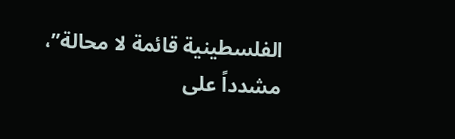الفلسطينية قائمة لا محالة”، مشدداً على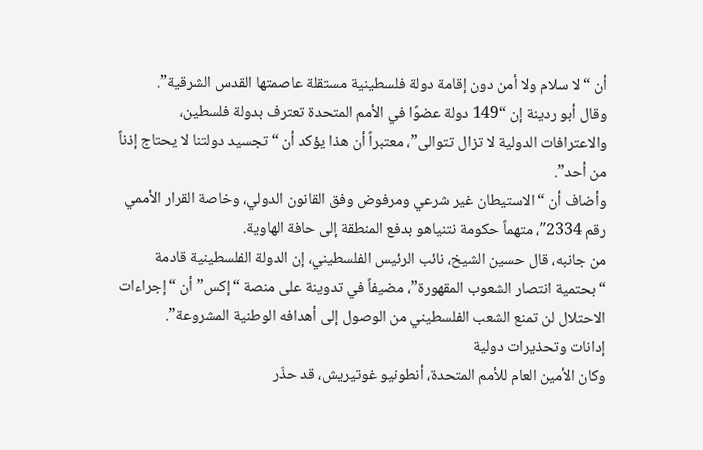أن “لا سلام ولا أمن دون إقامة دولة فلسطينية مستقلة عاصمتها القدس الشرقية”.
وقال أبو ردينة إن “149 دولة عضوًا في الأمم المتحدة تعترف بدولة فلسطين، والاعترافات الدولية لا تزال تتوالى”، معتبراً أن هذا يؤكد أن “تجسيد دولتنا لا يحتاج إذناً من أحد”.
وأضاف أن “الاستيطان غير شرعي ومرفوض وفق القانون الدولي، وخاصة القرار الأممي رقم 2334″، متهماً حكومة نتنياهو بدفع المنطقة إلى حافة الهاوية.
من جانبه، قال حسين الشيخ، نائب الرئيس الفلسطيني، إن الدولة الفلسطينية قادمة “بحتمية انتصار الشعوب المقهورة”، مضيفاً في تدوينة على منصة “إكس” أن “إجراءات الاحتلال لن تمنع الشعب الفلسطيني من الوصول إلى أهدافه الوطنية المشروعة”.
إدانات وتحذيرات دولية
وكان الأمين العام للأمم المتحدة، أنطونيو غوتيريش، قد حذّر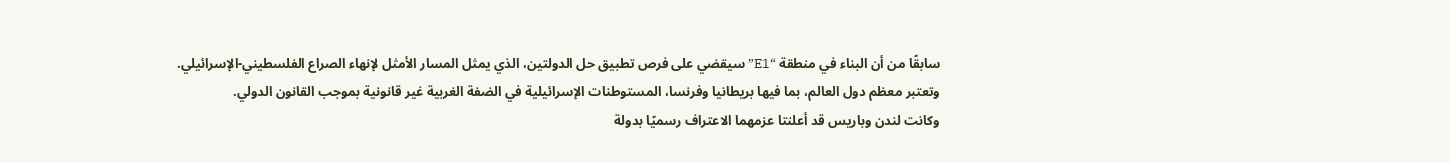سابقًا من أن البناء في منطقة “E1” سيقضي على فرص تطبيق حل الدولتين، الذي يمثل المسار الأمثل لإنهاء الصراع الفلسطيني-الإسرائيلي.
وتعتبر معظم دول العالم، بما فيها بريطانيا وفرنسا، المستوطنات الإسرائيلية في الضفة الغربية غير قانونية بموجب القانون الدولي.
وكانت لندن وباريس قد أعلنتا عزمهما الاعتراف رسميًا بدولة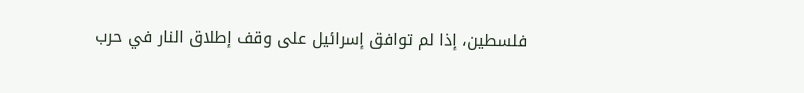فلسطين، إذا لم توافق إسرائيل على وقف إطلاق النار في حرب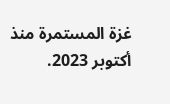غزة المستمرة منذ أكتوبر 2023.